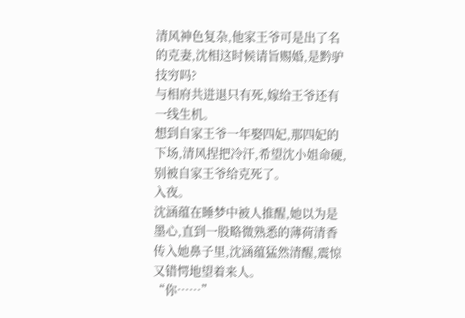清风神色复杂,他家王爷可是出了名的克妻,沈相这时候请旨赐婚,是黔驴技穷吗?
与相府共进退只有死,嫁给王爷还有一线生机。
想到自家王爷一年娶四妃,那四妃的下场,清风捏把冷汗,希望沈小姐命硬,别被自家王爷给克死了。
入夜。
沈涵蕴在睡梦中被人推醒,她以为是墨心,直到一股略微熟悉的薄荷清香传入她鼻子里,沈涵蕴猛然清醒,震惊又错愕地望着来人。
“你……”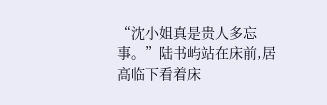“沈小姐真是贵人多忘事。”陆书屿站在床前,居高临下看着床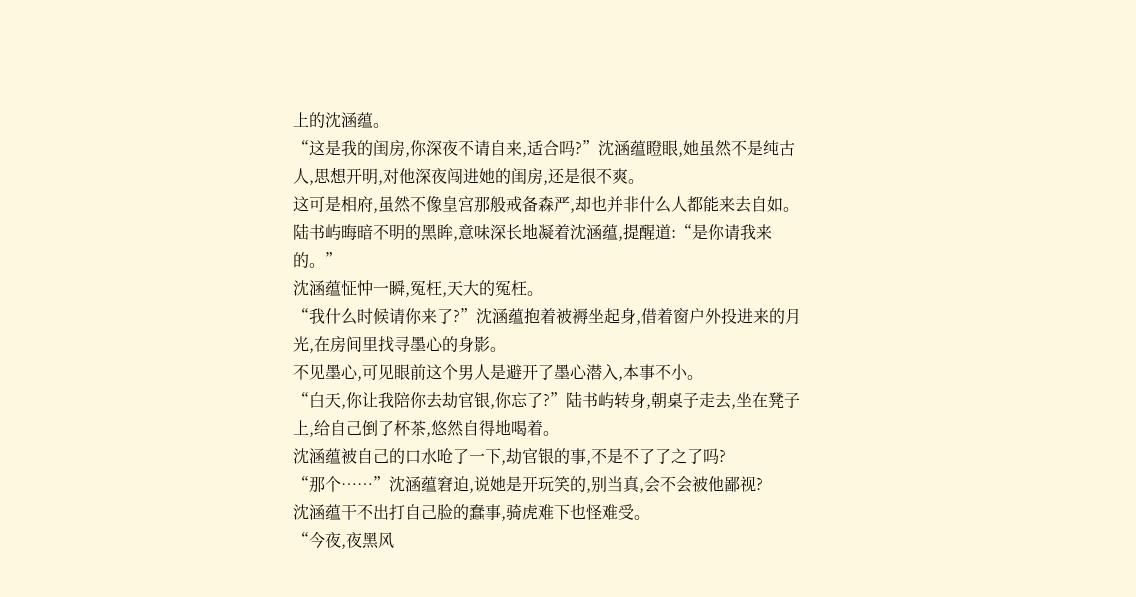上的沈涵蕴。
“这是我的闺房,你深夜不请自来,适合吗?”沈涵蕴瞪眼,她虽然不是纯古人,思想开明,对他深夜闯进她的闺房,还是很不爽。
这可是相府,虽然不像皇宫那般戒备森严,却也并非什么人都能来去自如。
陆书屿晦暗不明的黑眸,意味深长地凝着沈涵蕴,提醒道:“是你请我来的。”
沈涵蕴怔忡一瞬,冤枉,天大的冤枉。
“我什么时候请你来了?”沈涵蕴抱着被褥坐起身,借着窗户外投进来的月光,在房间里找寻墨心的身影。
不见墨心,可见眼前这个男人是避开了墨心潜入,本事不小。
“白天,你让我陪你去劫官银,你忘了?”陆书屿转身,朝桌子走去,坐在凳子上,给自己倒了杯茶,悠然自得地喝着。
沈涵蕴被自己的口水呛了一下,劫官银的事,不是不了了之了吗?
“那个……”沈涵蕴窘迫,说她是开玩笑的,别当真,会不会被他鄙视?
沈涵蕴干不出打自己脸的蠢事,骑虎难下也怪难受。
“今夜,夜黑风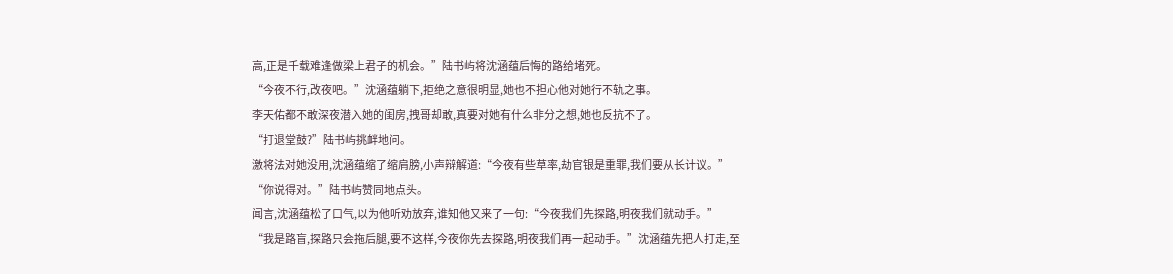高,正是千载难逢做梁上君子的机会。”陆书屿将沈涵蕴后悔的路给堵死。
“今夜不行,改夜吧。”沈涵蕴躺下,拒绝之意很明显,她也不担心他对她行不轨之事。
李天佑都不敢深夜潜入她的闺房,拽哥却敢,真要对她有什么非分之想,她也反抗不了。
“打退堂鼓?”陆书屿挑衅地问。
激将法对她没用,沈涵蕴缩了缩肩膀,小声辩解道:“今夜有些草率,劫官银是重罪,我们要从长计议。”
“你说得对。”陆书屿赞同地点头。
闻言,沈涵蕴松了口气,以为他听劝放弃,谁知他又来了一句:“今夜我们先探路,明夜我们就动手。”
“我是路盲,探路只会拖后腿,要不这样,今夜你先去探路,明夜我们再一起动手。”沈涵蕴先把人打走,至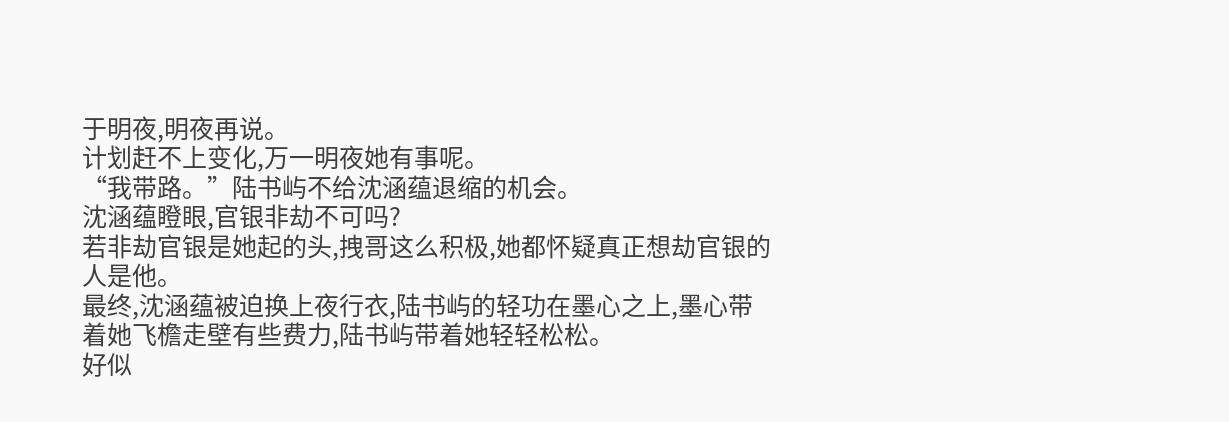于明夜,明夜再说。
计划赶不上变化,万一明夜她有事呢。
“我带路。”陆书屿不给沈涵蕴退缩的机会。
沈涵蕴瞪眼,官银非劫不可吗?
若非劫官银是她起的头,拽哥这么积极,她都怀疑真正想劫官银的人是他。
最终,沈涵蕴被迫换上夜行衣,陆书屿的轻功在墨心之上,墨心带着她飞檐走壁有些费力,陆书屿带着她轻轻松松。
好似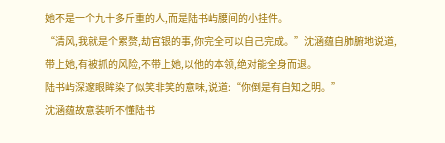她不是一个九十多斤重的人,而是陆书屿腰间的小挂件。
“清风,我就是个累赘,劫官银的事,你完全可以自己完成。”沈涵蕴自肺腑地说道,带上她,有被抓的风险,不带上她,以他的本领,绝对能全身而退。
陆书屿深邃眼眸染了似笑非笑的意味,说道:“你倒是有自知之明。”
沈涵蕴故意装听不懂陆书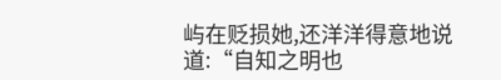屿在贬损她,还洋洋得意地说道:“自知之明也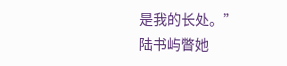是我的长处。”
陆书屿瞥她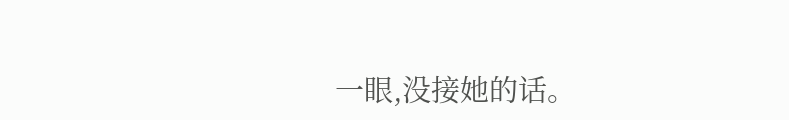一眼,没接她的话。